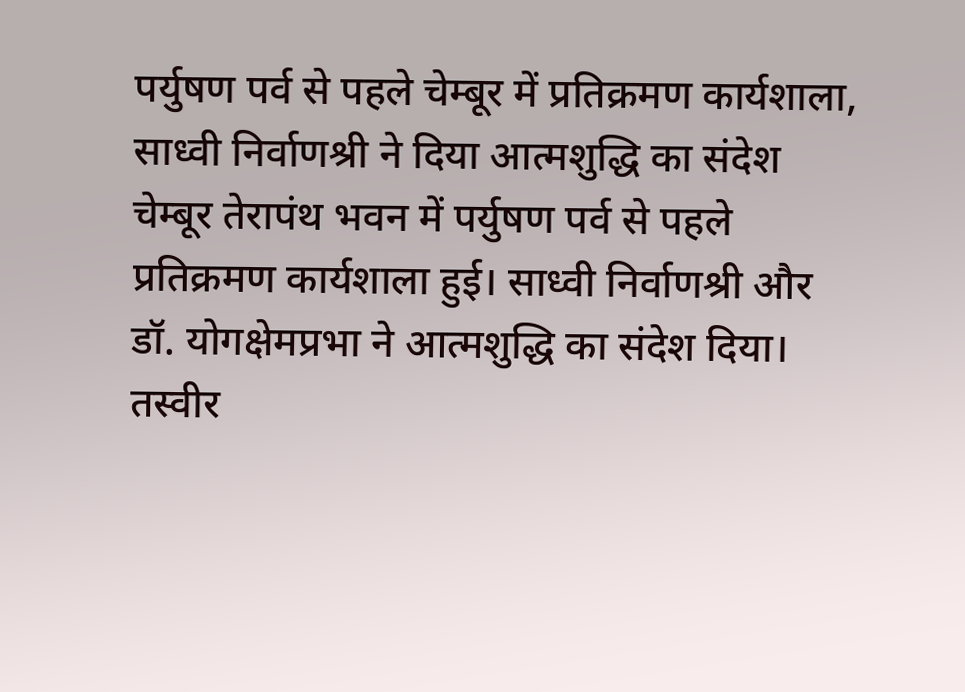पर्युषण पर्व से पहले चेम्बूर में प्रतिक्रमण कार्यशाला, साध्वी निर्वाणश्री ने दिया आत्मशुद्धि का संदेश
चेम्बूर तेरापंथ भवन में पर्युषण पर्व से पहले प्रतिक्रमण कार्यशाला हुई। साध्वी निर्वाणश्री और डॉ. योगक्षेमप्रभा ने आत्मशुद्धि का संदेश दिया।
तस्वीर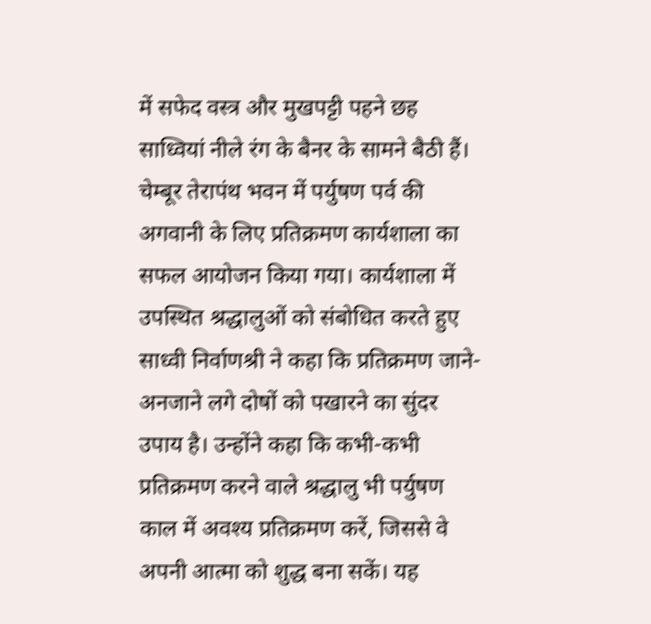में सफेद वस्त्र और मुखपट्टी पहने छह साध्वियां नीले रंग के बैनर के सामने बैठी हैं।
चेम्बूर तेरापंथ भवन में पर्युषण पर्व की अगवानी के लिए प्रतिक्रमण कार्यशाला का सफल आयोजन किया गया। कार्यशाला में उपस्थित श्रद्धालुओं को संबोधित करते हुए साध्वी निर्वाणश्री ने कहा कि प्रतिक्रमण जाने-अनजाने लगे दोषों को पखारने का सुंदर उपाय है। उन्होंने कहा कि कभी-कभी प्रतिक्रमण करने वाले श्रद्धालु भी पर्युषण काल में अवश्य प्रतिक्रमण करें, जिससे वे अपनी आत्मा को शुद्ध बना सकें। यह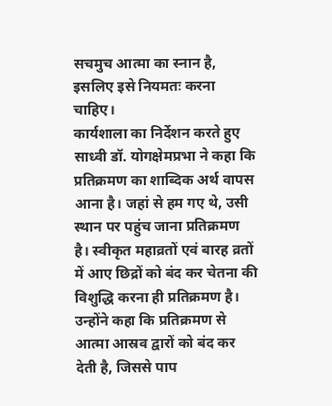सचमुच आत्मा का स्नान है, इसलिए इसे नियमतः करना चाहिए।
कार्यशाला का निर्देशन करते हुए साध्वी डॉ. योगक्षेमप्रभा ने कहा कि प्रतिक्रमण का शाब्दिक अर्थ वापस आना है। जहां से हम गए थे, उसी स्थान पर पहुंच जाना प्रतिक्रमण है। स्वीकृत महाव्रतों एवं बारह व्रतों में आए छिद्रों को बंद कर चेतना की विशुद्धि करना ही प्रतिक्रमण है। उन्होंने कहा कि प्रतिक्रमण से आत्मा आस्रव द्वारों को बंद कर देती है, जिससे पाप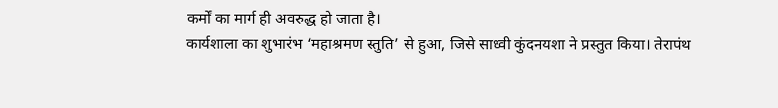कर्मों का मार्ग ही अवरुद्ध हो जाता है।
कार्यशाला का शुभारंभ ‘महाश्रमण स्तुति’ से हुआ, जिसे साध्वी कुंदनयशा ने प्रस्तुत किया। तेरापंथ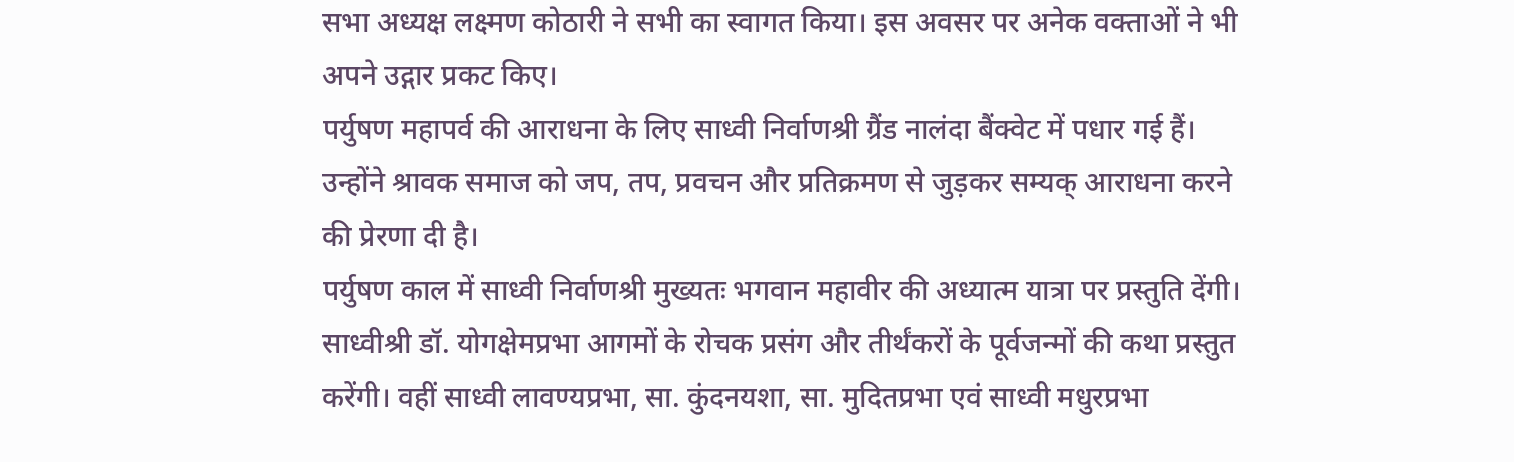सभा अध्यक्ष लक्ष्मण कोठारी ने सभी का स्वागत किया। इस अवसर पर अनेक वक्ताओं ने भी अपने उद्गार प्रकट किए।
पर्युषण महापर्व की आराधना के लिए साध्वी निर्वाणश्री ग्रैंड नालंदा बैंक्वेट में पधार गई हैं। उन्होंने श्रावक समाज को जप, तप, प्रवचन और प्रतिक्रमण से जुड़कर सम्यक् आराधना करने की प्रेरणा दी है।
पर्युषण काल में साध्वी निर्वाणश्री मुख्यतः भगवान महावीर की अध्यात्म यात्रा पर प्रस्तुति देंगी। साध्वीश्री डॉ. योगक्षेमप्रभा आगमों के रोचक प्रसंग और तीर्थंकरों के पूर्वजन्मों की कथा प्रस्तुत करेंगी। वहीं साध्वी लावण्यप्रभा, सा. कुंदनयशा, सा. मुदितप्रभा एवं साध्वी मधुरप्रभा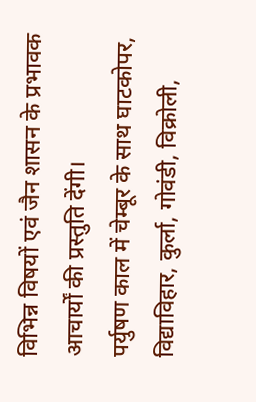विभिन्न विषयों एवं जैन शासन के प्रभावक आचार्यों की प्रस्तुति देंगी।
पर्युषण काल में चेम्बूर के साथ घाटकोपर, विद्याविहार, कुर्ला, गोवंडी, विक्रोली,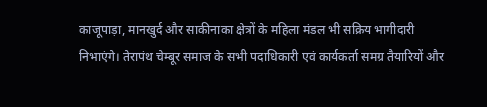काजूपाड़ा, मानखुर्द और साकीनाका क्षेत्रों के महिला मंडल भी सक्रिय भागीदारी निभाएंगे। तेरापंथ चेम्बूर समाज के सभी पदाधिकारी एवं कार्यकर्ता समग्र तैयारियों और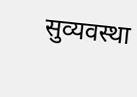सुव्यवस्था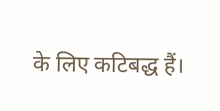के लिए कटिबद्ध हैं।